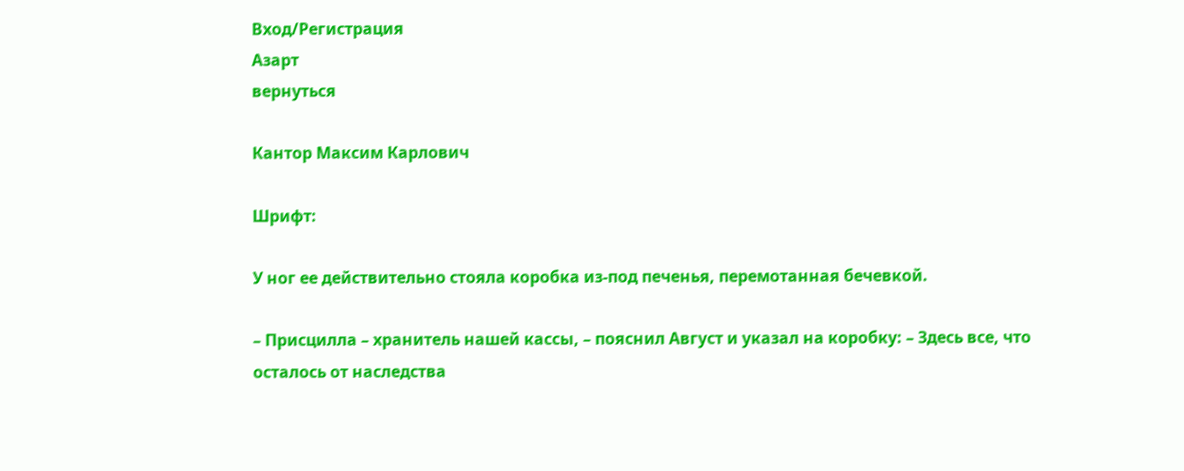Вход/Регистрация
Азарт
вернуться

Кантор Максим Карлович

Шрифт:

У ног ее действительно стояла коробка из-под печенья, перемотанная бечевкой.

– Присцилла – хранитель нашей кассы, – пояснил Август и указал на коробку: – Здесь все, что осталось от наследства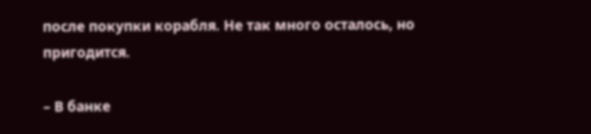после покупки корабля. Не так много осталось, но пригодится.

– В банке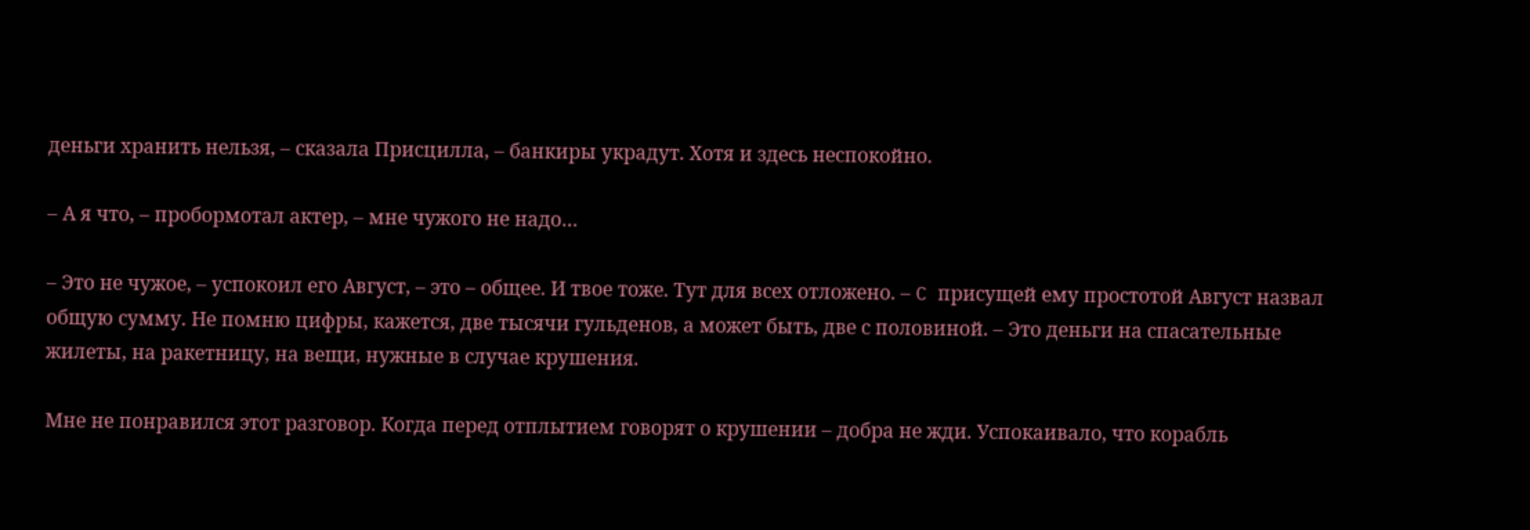деньги хранить нельзя, – сказала Присцилла, – банкиры украдут. Хотя и здесь неспокойно.

– А я что, – пробормотал актер, – мне чужого не надо…

– Это не чужое, – успокоил его Август, – это – общее. И твое тоже. Тут для всех отложено. – C присущей ему простотой Август назвал общую сумму. Не помню цифры, кажется, две тысячи гульденов, а может быть, две с половиной. – Это деньги на спасательные жилеты, на ракетницу, на вещи, нужные в случае крушения.

Мне не понравился этот разговор. Когда перед отплытием говорят о крушении – добра не жди. Успокаивало, что корабль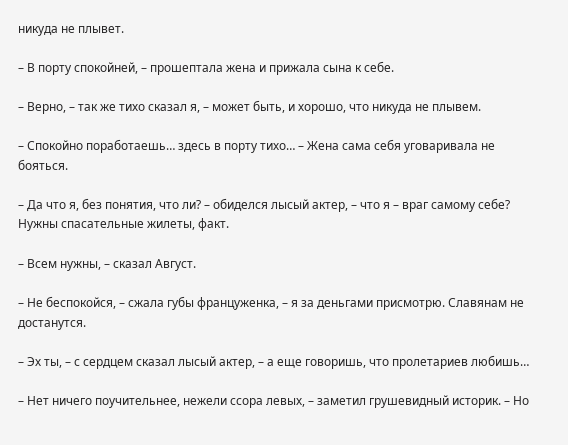никуда не плывет.

– В порту спокойней, – прошептала жена и прижала сына к себе.

– Верно, – так же тихо сказал я, – может быть, и хорошо, что никуда не плывем.

– Спокойно поработаешь… здесь в порту тихо… – Жена сама себя уговаривала не бояться.

– Да что я, без понятия, что ли? – обиделся лысый актер, – что я – враг самому себе? Нужны спасательные жилеты, факт.

– Всем нужны, – сказал Август.

– Не беспокойся, – сжала губы француженка, – я за деньгами присмотрю. Славянам не достанутся.

– Эх ты, – с сердцем сказал лысый актер, – а еще говоришь, что пролетариев любишь…

– Нет ничего поучительнее, нежели ссора левых, – заметил грушевидный историк. – Но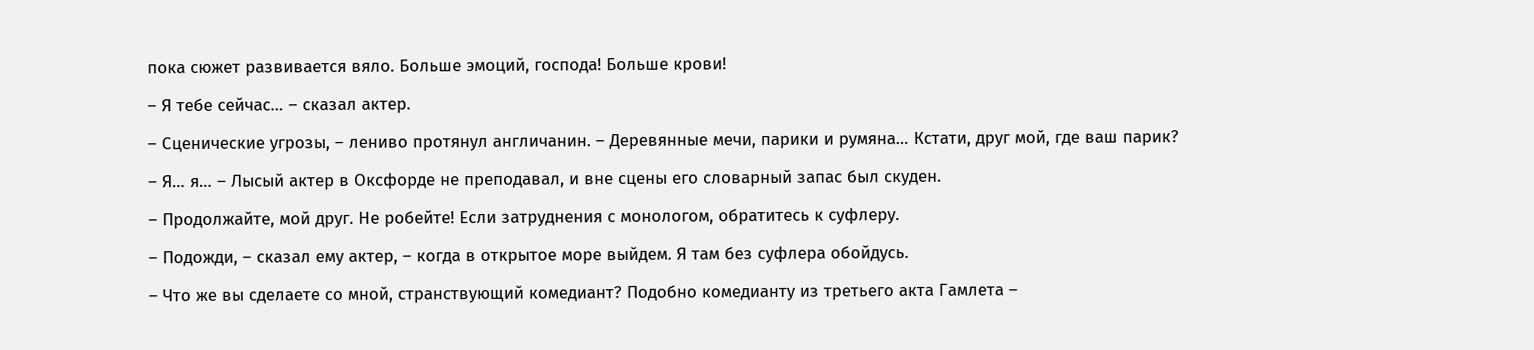пока сюжет развивается вяло. Больше эмоций, господа! Больше крови!

– Я тебе сейчас… – сказал актер.

– Сценические угрозы, – лениво протянул англичанин. – Деревянные мечи, парики и румяна… Кстати, друг мой, где ваш парик?

– Я… я… – Лысый актер в Оксфорде не преподавал, и вне сцены его словарный запас был скуден.

– Продолжайте, мой друг. Не робейте! Если затруднения с монологом, обратитесь к суфлеру.

– Подожди, – сказал ему актер, – когда в открытое море выйдем. Я там без суфлера обойдусь.

– Что же вы сделаете со мной, странствующий комедиант? Подобно комедианту из третьего акта Гамлета –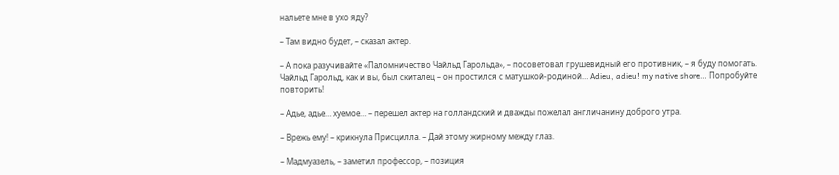нальете мне в ухо яду?

– Там видно будет, – сказал актер.

– А пока разучивайте «Паломничество Чайльд Гарольда», – посоветовал грушевидный его противник, – я буду помогать. Чайльд Гарольд, как и вы, был скиталец – он простился с матушкой-родиной… Adieu, adieu! my native shore… Попробуйте повторить!

– Адье, адье… хуемое… – перешел актер на голландский и дважды пожелал англичанину доброго утра.

– Врежь ему! – крикнула Присцилла. – Дай этому жирному между глаз.

– Мадмуазель, – заметил профессор, – позиция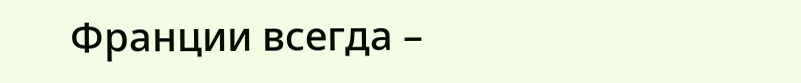Франции всегда –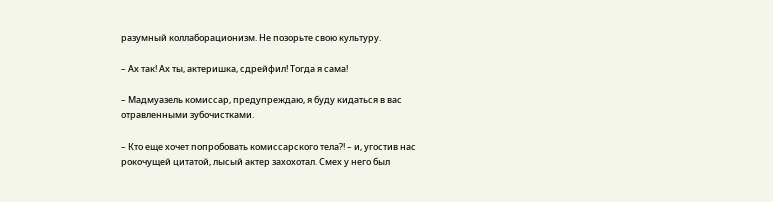разумный коллаборационизм. Не позорьте свою культуру.

– Ах так! Ах ты, актеришка, сдрейфил! Тогда я сама!

– Мадмуазель комиссар, предупреждаю, я буду кидаться в вас отравленными зубочистками.

– Кто еще хочет попробовать комиссарского тела?! – и, угостив нас рокочущей цитатой, лысый актер захохотал. Смех у него был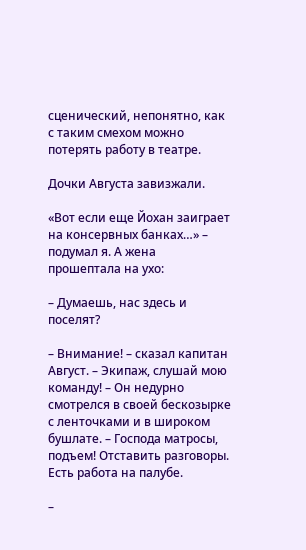сценический, непонятно, как с таким смехом можно потерять работу в театре.

Дочки Августа завизжали.

«Вот если еще Йохан заиграет на консервных банках…» – подумал я. А жена прошептала на ухо:

– Думаешь, нас здесь и поселят?

– Внимание! – сказал капитан Август. – Экипаж, слушай мою команду! – Он недурно смотрелся в своей бескозырке с ленточками и в широком бушлате. – Господа матросы, подъем! Отставить разговоры. Есть работа на палубе.

–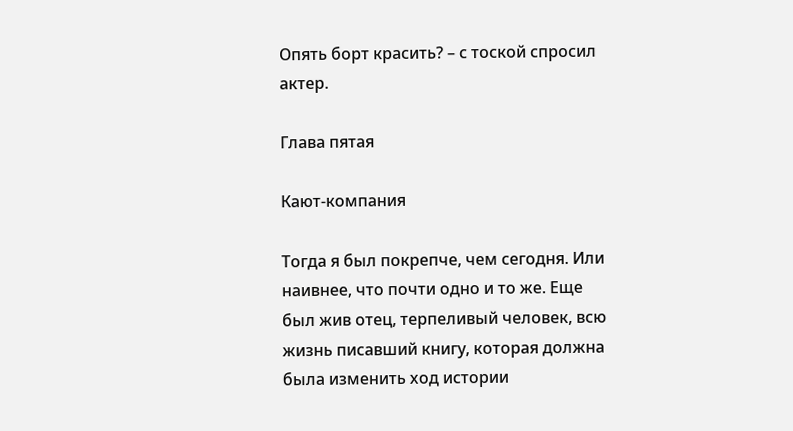Опять борт красить? – с тоской спросил актер.

Глава пятая

Кают-компания

Тогда я был покрепче, чем сегодня. Или наивнее, что почти одно и то же. Еще был жив отец, терпеливый человек, всю жизнь писавший книгу, которая должна была изменить ход истории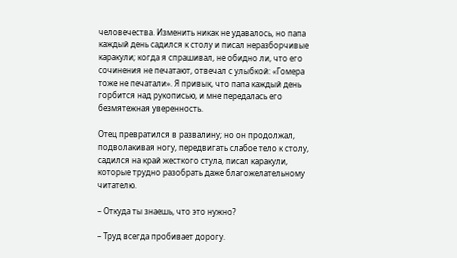человечества. Изменить никак не удавалось, но папа каждый день садился к столу и писал неразборчивые каракули; когда я спрашивал, не обидно ли, что его сочинения не печатают, отвечал с улыбкой: «Гомера тоже не печатали». Я привык, что папа каждый день горбится над рукописью, и мне передалась его безмятежная уверенность.

Отец превратился в развалину; но он продолжал, подволакивая ногу, передвигать слабое тело к столу, садился на край жесткого стула, писал каракули, которые трудно разобрать даже благожелательному читателю.

– Откуда ты знаешь, что это нужно?

– Труд всегда пробивает дорогу.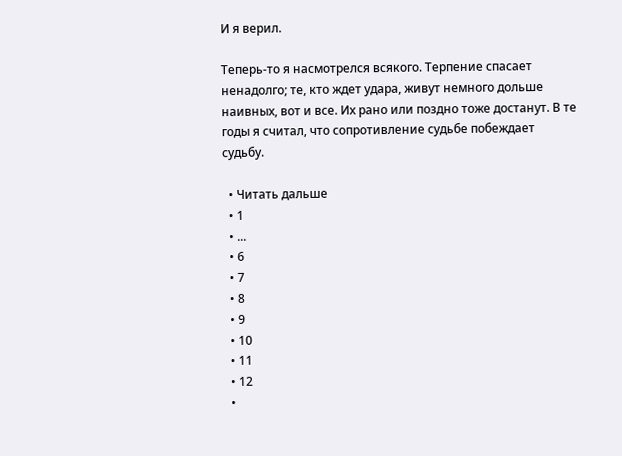И я верил.

Теперь-то я насмотрелся всякого. Терпение спасает ненадолго; те, кто ждет удара, живут немного дольше наивных, вот и все. Их рано или поздно тоже достанут. В те годы я считал, что сопротивление судьбе побеждает судьбу.

  • Читать дальше
  • 1
  • ...
  • 6
  • 7
  • 8
  • 9
  • 10
  • 11
  • 12
  •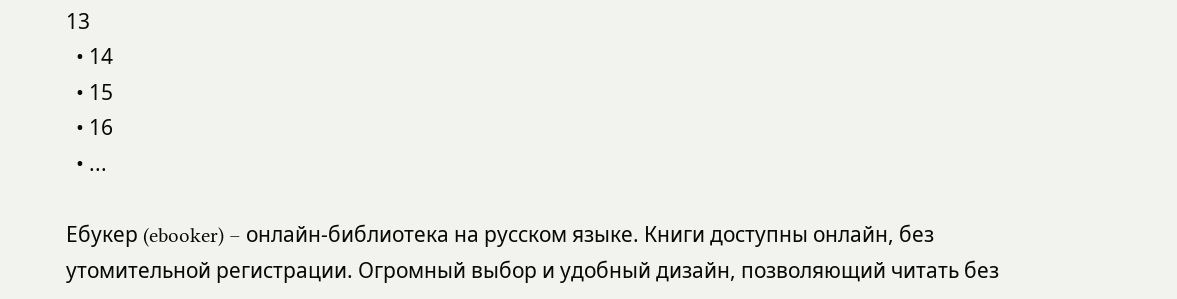13
  • 14
  • 15
  • 16
  • ...

Ебукер (ebooker) – онлайн-библиотека на русском языке. Книги доступны онлайн, без утомительной регистрации. Огромный выбор и удобный дизайн, позволяющий читать без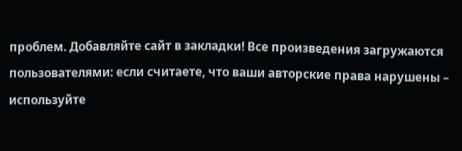проблем. Добавляйте сайт в закладки! Все произведения загружаются пользователями: если считаете, что ваши авторские права нарушены – используйте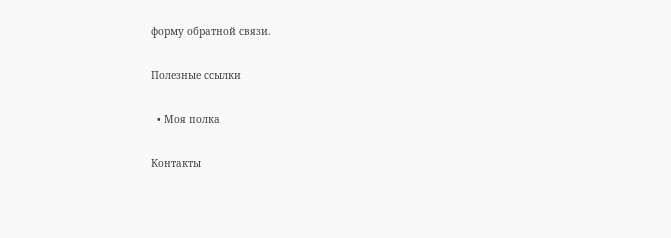форму обратной связи.

Полезные ссылки

  • Моя полка

Контакты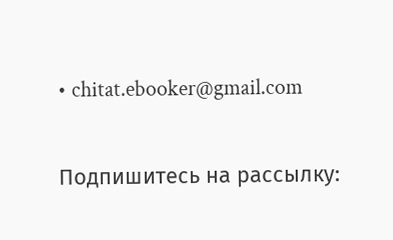• chitat.ebooker@gmail.com

Подпишитесь на рассылку: